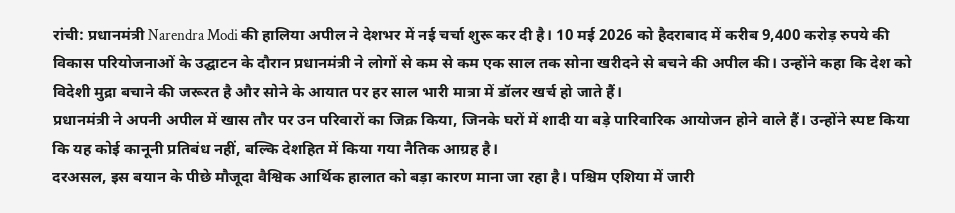रांची: प्रधानमंत्री Narendra Modi की हालिया अपील ने देशभर में नई चर्चा शुरू कर दी है। 10 मई 2026 को हैदराबाद में करीब 9,400 करोड़ रुपये की विकास परियोजनाओं के उद्घाटन के दौरान प्रधानमंत्री ने लोगों से कम से कम एक साल तक सोना खरीदने से बचने की अपील की। उन्होंने कहा कि देश को विदेशी मुद्रा बचाने की जरूरत है और सोने के आयात पर हर साल भारी मात्रा में डॉलर खर्च हो जाते हैं।
प्रधानमंत्री ने अपनी अपील में खास तौर पर उन परिवारों का जिक्र किया, जिनके घरों में शादी या बड़े पारिवारिक आयोजन होने वाले हैं। उन्होंने स्पष्ट किया कि यह कोई कानूनी प्रतिबंध नहीं, बल्कि देशहित में किया गया नैतिक आग्रह है।
दरअसल, इस बयान के पीछे मौजूदा वैश्विक आर्थिक हालात को बड़ा कारण माना जा रहा है। पश्चिम एशिया में जारी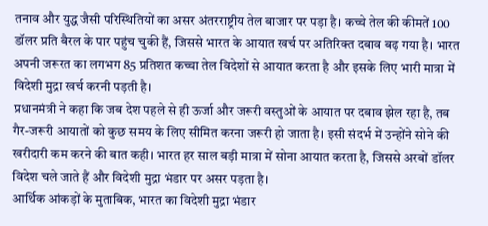तनाव और युद्ध जैसी परिस्थितियों का असर अंतरराष्ट्रीय तेल बाजार पर पड़ा है। कच्चे तेल की कीमतें 100 डॉलर प्रति बैरल के पार पहुंच चुकी हैं, जिससे भारत के आयात खर्च पर अतिरिक्त दबाव बढ़ गया है। भारत अपनी जरूरत का लगभग 85 प्रतिशत कच्चा तेल विदेशों से आयात करता है और इसके लिए भारी मात्रा में विदेशी मुद्रा खर्च करनी पड़ती है।
प्रधानमंत्री ने कहा कि जब देश पहले से ही ऊर्जा और जरूरी वस्तुओं के आयात पर दबाव झेल रहा है, तब गैर-जरूरी आयातों को कुछ समय के लिए सीमित करना जरूरी हो जाता है। इसी संदर्भ में उन्होंने सोने की खरीदारी कम करने की बात कही। भारत हर साल बड़ी मात्रा में सोना आयात करता है, जिससे अरबों डॉलर विदेश चले जाते हैं और विदेशी मुद्रा भंडार पर असर पड़ता है।
आर्थिक आंकड़ों के मुताबिक, भारत का विदेशी मुद्रा भंडार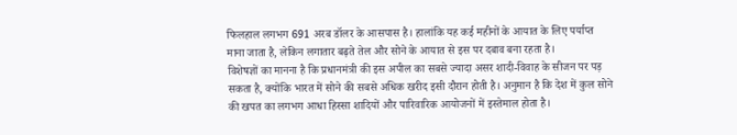फिलहाल लगभग 691 अरब डॉलर के आसपास है। हालांकि यह कई महीनों के आयात के लिए पर्याप्त माना जाता है, लेकिन लगातार बढ़ते तेल और सोने के आयात से इस पर दबाव बना रहता है।
विशेषज्ञों का मानना है कि प्रधानमंत्री की इस अपील का सबसे ज्यादा असर शादी-विवाह के सीजन पर पड़ सकता है, क्योंकि भारत में सोने की सबसे अधिक खरीद इसी दौरान होती है। अनुमान है कि देश में कुल सोने की खपत का लगभग आधा हिस्सा शादियों और पारिवारिक आयोजनों में इस्तेमाल होता है।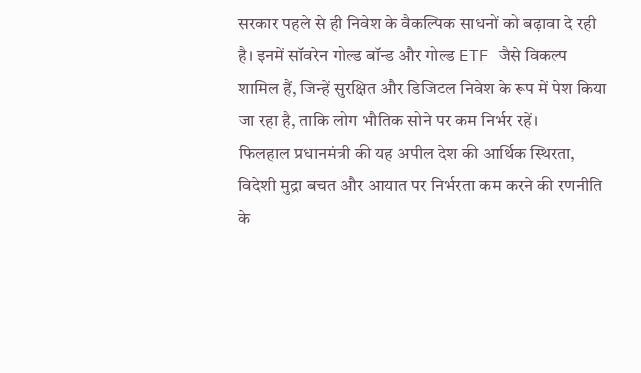सरकार पहले से ही निवेश के वैकल्पिक साधनों को बढ़ावा दे रही है। इनमें सॉवरेन गोल्ड बॉन्ड और गोल्ड ETF जैसे विकल्प शामिल हैं, जिन्हें सुरक्षित और डिजिटल निवेश के रूप में पेश किया जा रहा है, ताकि लोग भौतिक सोने पर कम निर्भर रहें।
फिलहाल प्रधानमंत्री की यह अपील देश की आर्थिक स्थिरता, विदेशी मुद्रा बचत और आयात पर निर्भरता कम करने की रणनीति के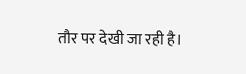तौर पर देखी जा रही है।